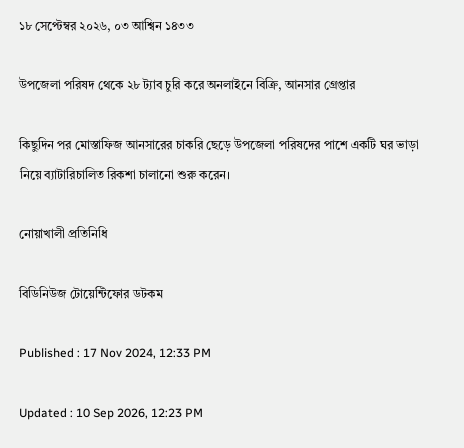১৮ সেপ্টেম্বর ২০২৬, ০৩ আশ্বিন ১৪৩৩

উপজেলা পরিষদ থেকে ২৮ ট্যাব চুরি করে অনলাইনে বিক্রি, আনসার গ্রেপ্তার

কিছুদিন পর মোস্তাফিজ আনসারের চাকরি ছেড়ে উপজেলা পরিষদের পাশে একটি ঘর ভাড়া নিয়ে ব্যাটারিচালিত রিকশা চালানো শুরু করেন।

নোয়াখালী প্রতিনিধি

বিডিনিউজ টোয়েন্টিফোর ডটকম

Published : 17 Nov 2024, 12:33 PM

Updated : 10 Sep 2026, 12:23 PM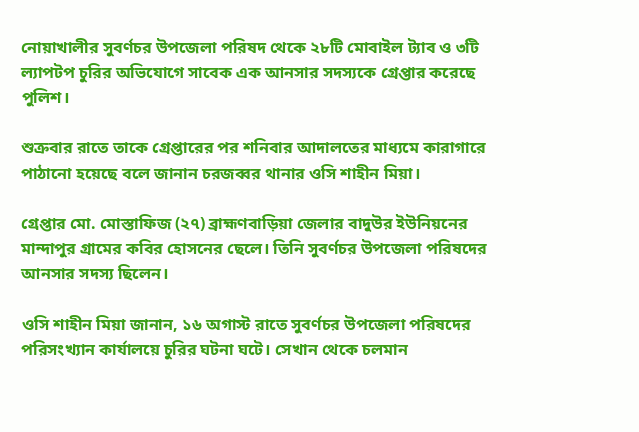নোয়াখালীর সুবর্ণচর উপজেলা পরিষদ থেকে ২৮টি মোবাইল ট্যাব ও ৩টি ল্যাপটপ চুরির অভিযোগে সাবেক এক আনসার সদস্যকে গ্রেপ্তার করেছে পুলিশ।

শুক্রবার রাতে তাকে গ্রেপ্তারের পর শনিবার আদালতের মাধ্যমে কারাগারে পাঠানো হয়েছে বলে জানান চরজব্বর থানার ওসি শাহীন মিয়া।

গ্রেপ্তার মো. মোস্তাফিজ (২৭) ব্রাহ্মণবাড়িয়া জেলার বাদুউর ইউনিয়নের মান্দাপুর গ্রামের কবির হোসনের ছেলে। তিনি সুবর্ণচর উপজেলা পরিষদের আনসার সদস্য ছিলেন।

ওসি শাহীন মিয়া জানান, ১৬ অগাস্ট রাতে সুবর্ণচর উপজেলা পরিষদের পরিসংখ্যান কার্যালয়ে চুরির ঘটনা ঘটে। সেখান থেকে চলমান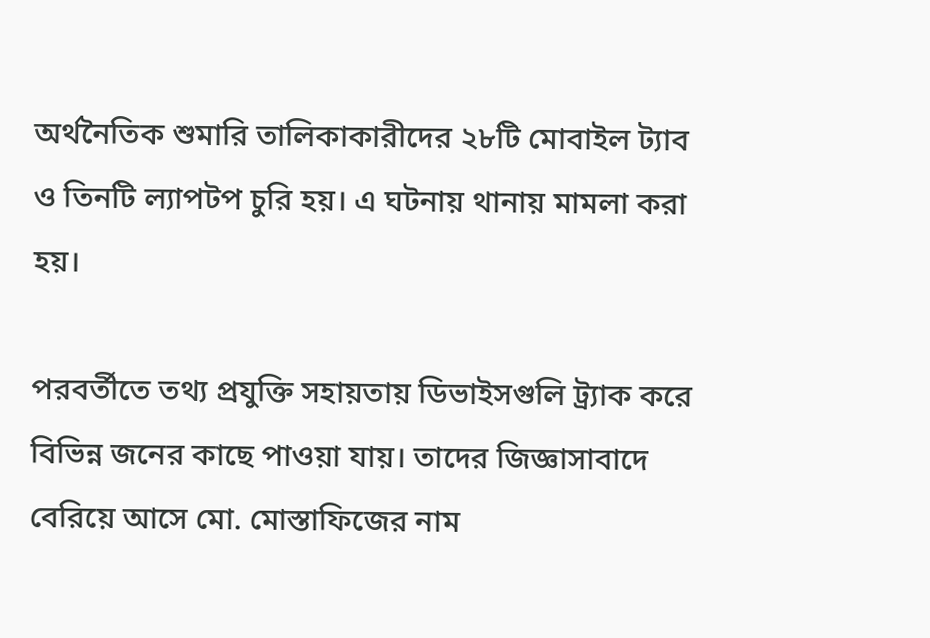অর্থনৈতিক শুমারি তালিকাকারীদের ২৮টি মোবাইল ট্যাব ও তিনটি ল্যাপটপ চুরি হয়। এ ঘটনায় থানায় মামলা করা হয়।

পরবর্তীতে তথ্য প্রযুক্তি সহায়তায় ডিভাইসগুলি ট্র্যাক করে বিভিন্ন জনের কাছে পাওয়া যায়। তাদের জিজ্ঞাসাবাদে বেরিয়ে আসে মো. মোস্তাফিজের নাম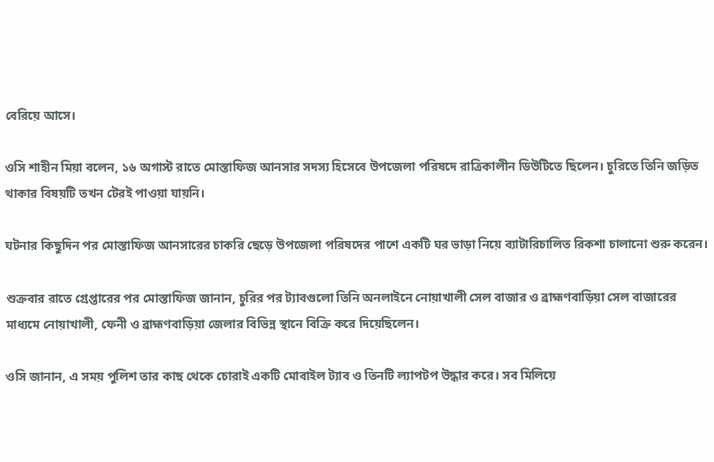বেরিয়ে আসে।

ওসি শাহীন মিয়া বলেন, ১৬ অগাস্ট রাতে মোস্তাফিজ আনসার সদস্য হিসেবে উপজেলা পরিষদে রাত্রিকালীন ডিউটিতে ছিলেন। চুরিতে তিনি জড়িত থাকার বিষয়টি তখন টেরই পাওয়া যায়নি।

ঘটনার কিছুদিন পর মোস্তাফিজ আনসারের চাকরি ছেড়ে উপজেলা পরিষদের পাশে একটি ঘর ভাড়া নিয়ে ব্যাটারিচালিত রিকশা চালানো শুরু করেন।

শুক্রবার রাতে গ্রেপ্তারের পর মোস্তাফিজ জানান, চুরির পর ট্যাবগুলো তিনি অনলাইনে নোয়াখালী সেল বাজার ও ব্রাহ্মণবাড়িয়া সেল বাজারের মাধ্যমে নোয়াখালী, ফেনী ও ব্রাহ্মণবাড়িয়া জেলার বিভিন্ন স্থানে বিক্রি করে দিয়েছিলেন।

ওসি জানান, এ সময় পুলিশ তার কাছ থেকে চোরাই একটি মোবাইল ট্যাব ও তিনটি ল্যাপটপ উদ্ধার করে। সব মিলিয়ে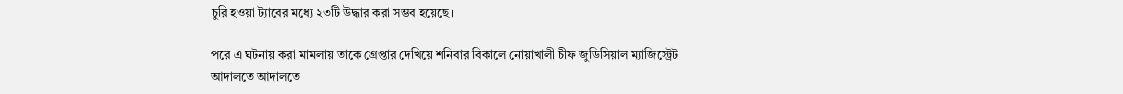চুরি হওয়া ট্যাবের মধ্যে ২৩টি উদ্ধার করা সম্ভব হয়েছে।

পরে এ ঘটনায় করা মামলায় তাকে গ্রেপ্তার দেখিয়ে শনিবার বিকালে নোয়াখালী চীফ জুডিসিয়াল ম্যাজিস্ট্রেট আদালতে আদালতে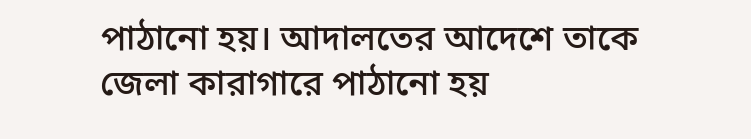পাঠানো হয়। আদালতের আদেশে তাকে জেলা কারাগারে পাঠানো হয়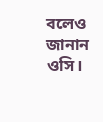বলেও জানান ওসি।